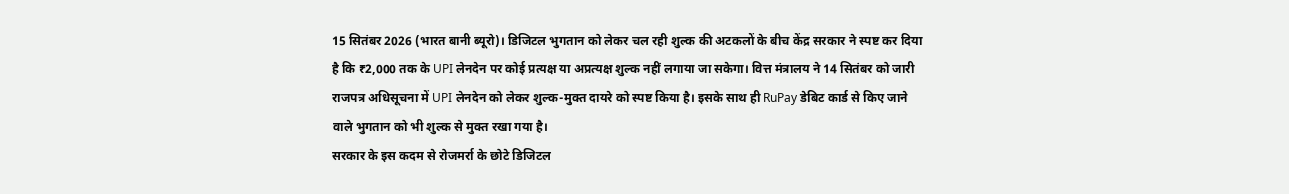15 सितंबर 2026 (भारत बानी ब्यूरो)। डिजिटल भुगतान को लेकर चल रही शुल्क की अटकलों के बीच केंद्र सरकार ने स्पष्ट कर दिया है कि ₹2,000 तक के UPI लेनदेन पर कोई प्रत्यक्ष या अप्रत्यक्ष शुल्क नहीं लगाया जा सकेगा। वित्त मंत्रालय ने 14 सितंबर को जारी राजपत्र अधिसूचना में UPI लेनदेन को लेकर शुल्क-मुक्त दायरे को स्पष्ट किया है। इसके साथ ही RuPay डेबिट कार्ड से किए जाने वाले भुगतान को भी शुल्क से मुक्त रखा गया है।
सरकार के इस कदम से रोजमर्रा के छोटे डिजिटल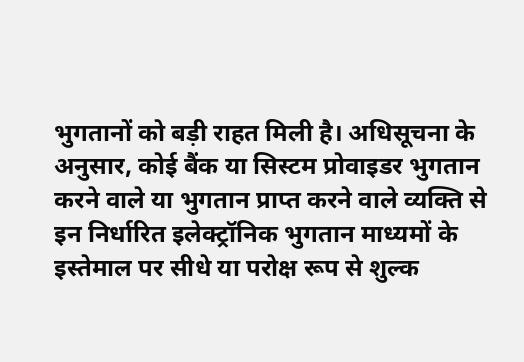भुगतानों को बड़ी राहत मिली है। अधिसूचना के अनुसार, कोई बैंक या सिस्टम प्रोवाइडर भुगतान करने वाले या भुगतान प्राप्त करने वाले व्यक्ति से इन निर्धारित इलेक्ट्रॉनिक भुगतान माध्यमों के इस्तेमाल पर सीधे या परोक्ष रूप से शुल्क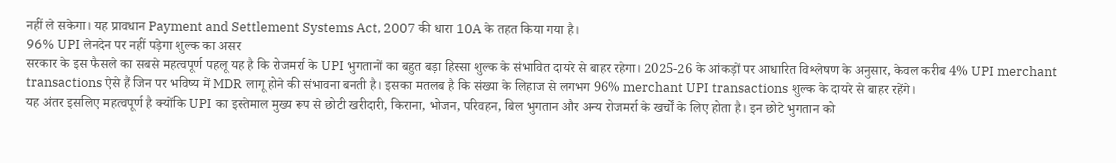नहीं ले सकेगा। यह प्रावधान Payment and Settlement Systems Act, 2007 की धारा 10A के तहत किया गया है।
96% UPI लेनदेन पर नहीं पड़ेगा शुल्क का असर
सरकार के इस फैसले का सबसे महत्वपूर्ण पहलू यह है कि रोजमर्रा के UPI भुगतानों का बहुत बड़ा हिस्सा शुल्क के संभावित दायरे से बाहर रहेगा। 2025-26 के आंकड़ों पर आधारित विश्लेषण के अनुसार, केवल करीब 4% UPI merchant transactions ऐसे हैं जिन पर भविष्य में MDR लागू होने की संभावना बनती है। इसका मतलब है कि संख्या के लिहाज से लगभग 96% merchant UPI transactions शुल्क के दायरे से बाहर रहेंगे।
यह अंतर इसलिए महत्वपूर्ण है क्योंकि UPI का इस्तेमाल मुख्य रूप से छोटी खरीदारी, किराना, भोजन, परिवहन, बिल भुगतान और अन्य रोजमर्रा के खर्चों के लिए होता है। इन छोटे भुगतान को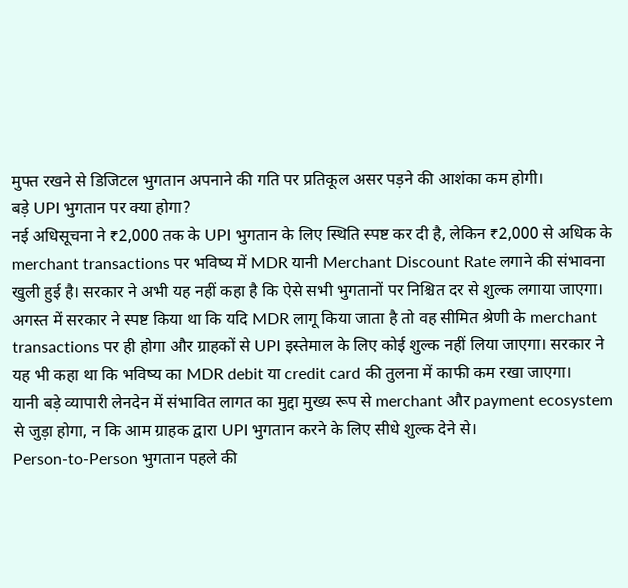मुफ्त रखने से डिजिटल भुगतान अपनाने की गति पर प्रतिकूल असर पड़ने की आशंका कम होगी।
बड़े UPI भुगतान पर क्या होगा?
नई अधिसूचना ने ₹2,000 तक के UPI भुगतान के लिए स्थिति स्पष्ट कर दी है, लेकिन ₹2,000 से अधिक के merchant transactions पर भविष्य में MDR यानी Merchant Discount Rate लगाने की संभावना खुली हुई है। सरकार ने अभी यह नहीं कहा है कि ऐसे सभी भुगतानों पर निश्चित दर से शुल्क लगाया जाएगा।
अगस्त में सरकार ने स्पष्ट किया था कि यदि MDR लागू किया जाता है तो वह सीमित श्रेणी के merchant transactions पर ही होगा और ग्राहकों से UPI इस्तेमाल के लिए कोई शुल्क नहीं लिया जाएगा। सरकार ने यह भी कहा था कि भविष्य का MDR debit या credit card की तुलना में काफी कम रखा जाएगा।
यानी बड़े व्यापारी लेनदेन में संभावित लागत का मुद्दा मुख्य रूप से merchant और payment ecosystem से जुड़ा होगा, न कि आम ग्राहक द्वारा UPI भुगतान करने के लिए सीधे शुल्क देने से।
Person-to-Person भुगतान पहले की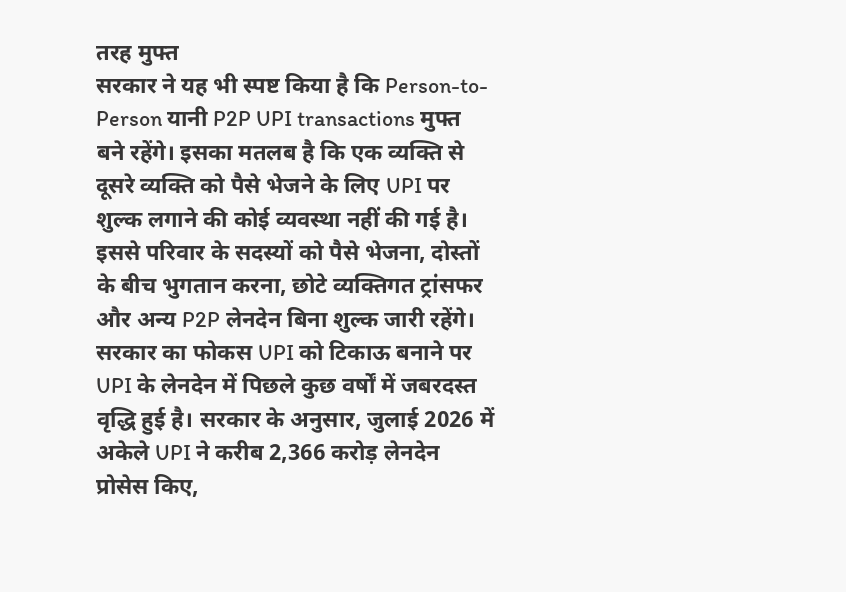तरह मुफ्त
सरकार ने यह भी स्पष्ट किया है कि Person-to-Person यानी P2P UPI transactions मुफ्त बने रहेंगे। इसका मतलब है कि एक व्यक्ति से दूसरे व्यक्ति को पैसे भेजने के लिए UPI पर शुल्क लगाने की कोई व्यवस्था नहीं की गई है।
इससे परिवार के सदस्यों को पैसे भेजना, दोस्तों के बीच भुगतान करना, छोटे व्यक्तिगत ट्रांसफर और अन्य P2P लेनदेन बिना शुल्क जारी रहेंगे।
सरकार का फोकस UPI को टिकाऊ बनाने पर
UPI के लेनदेन में पिछले कुछ वर्षों में जबरदस्त वृद्धि हुई है। सरकार के अनुसार, जुलाई 2026 में अकेले UPI ने करीब 2,366 करोड़ लेनदेन प्रोसेस किए,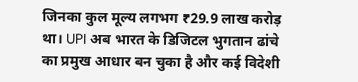जिनका कुल मूल्य लगभग ₹29.9 लाख करोड़ था। UPI अब भारत के डिजिटल भुगतान ढांचे का प्रमुख आधार बन चुका है और कई विदेशी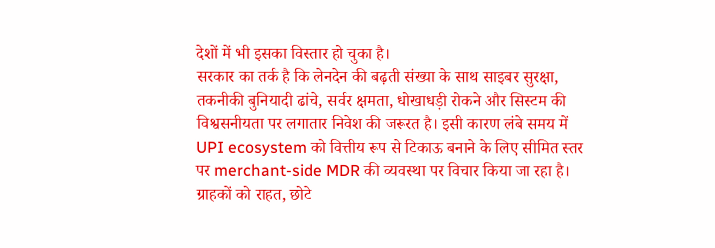देशों में भी इसका विस्तार हो चुका है।
सरकार का तर्क है कि लेनदेन की बढ़ती संख्या के साथ साइबर सुरक्षा, तकनीकी बुनियादी ढांचे, सर्वर क्षमता, धोखाधड़ी रोकने और सिस्टम की विश्वसनीयता पर लगातार निवेश की जरूरत है। इसी कारण लंबे समय में UPI ecosystem को वित्तीय रूप से टिकाऊ बनाने के लिए सीमित स्तर पर merchant-side MDR की व्यवस्था पर विचार किया जा रहा है।
ग्राहकों को राहत, छोटे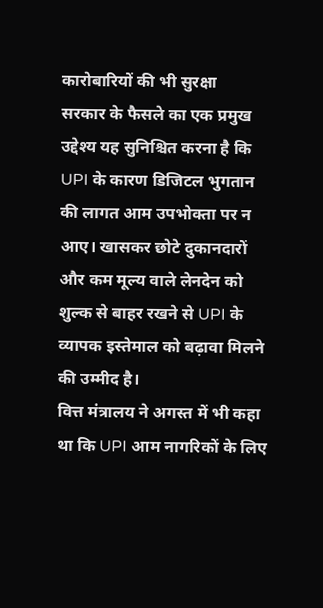कारोबारियों की भी सुरक्षा
सरकार के फैसले का एक प्रमुख उद्देश्य यह सुनिश्चित करना है कि UPI के कारण डिजिटल भुगतान की लागत आम उपभोक्ता पर न आए। खासकर छोटे दुकानदारों और कम मूल्य वाले लेनदेन को शुल्क से बाहर रखने से UPI के व्यापक इस्तेमाल को बढ़ावा मिलने की उम्मीद है।
वित्त मंत्रालय ने अगस्त में भी कहा था कि UPI आम नागरिकों के लिए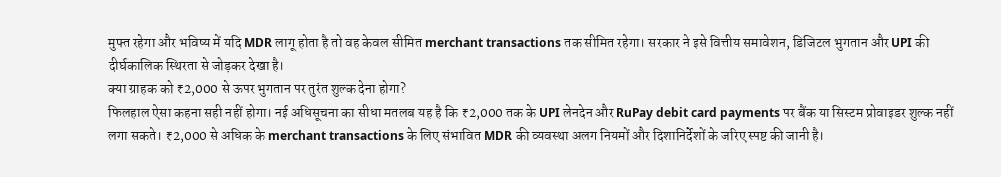मुफ्त रहेगा और भविष्य में यदि MDR लागू होता है तो वह केवल सीमित merchant transactions तक सीमित रहेगा। सरकार ने इसे वित्तीय समावेशन, डिजिटल भुगतान और UPI की दीर्घकालिक स्थिरता से जोड़कर देखा है।
क्या ग्राहक को ₹2,000 से ऊपर भुगतान पर तुरंत शुल्क देना होगा?
फिलहाल ऐसा कहना सही नहीं होगा। नई अधिसूचना का सीधा मतलब यह है कि ₹2,000 तक के UPI लेनदेन और RuPay debit card payments पर बैंक या सिस्टम प्रोवाइडर शुल्क नहीं लगा सकते। ₹2,000 से अधिक के merchant transactions के लिए संभावित MDR की व्यवस्था अलग नियमों और दिशानिर्देशों के जरिए स्पष्ट की जानी है।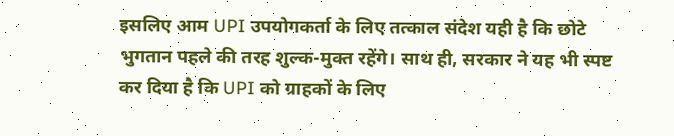इसलिए आम UPI उपयोगकर्ता के लिए तत्काल संदेश यही है कि छोटे भुगतान पहले की तरह शुल्क-मुक्त रहेंगे। साथ ही, सरकार ने यह भी स्पष्ट कर दिया है कि UPI को ग्राहकों के लिए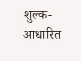शुल्क-आधारित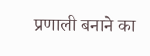प्रणाली बनाने का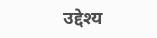उद्देश्य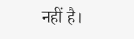नहीं है।